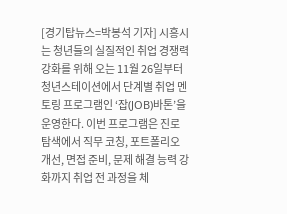[경기탑뉴스=박봉석 기자] 시흥시는 청년들의 실질적인 취업 경쟁력 강화를 위해 오는 11월 26일부터 청년스테이션에서 단계별 취업 멘토링 프로그램인 ‘잡(JOB)바톤’을 운영한다. 이번 프로그램은 진로 탐색에서 직무 코칭, 포트폴리오 개선, 면접 준비, 문제 해결 능력 강화까지 취업 전 과정을 체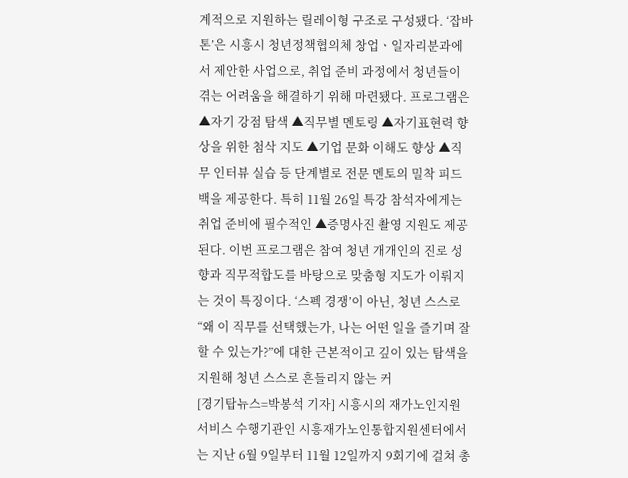계적으로 지원하는 릴레이형 구조로 구성됐다. ‘잡바톤’은 시흥시 청년정책협의체 창업ㆍ일자리분과에서 제안한 사업으로, 취업 준비 과정에서 청년들이 겪는 어려움을 해결하기 위해 마련됐다. 프로그램은 ▲자기 강점 탐색 ▲직무별 멘토링 ▲자기표현력 향상을 위한 첨삭 지도 ▲기업 문화 이해도 향상 ▲직무 인터뷰 실습 등 단계별로 전문 멘토의 밀착 피드백을 제공한다. 특히 11월 26일 특강 참석자에게는 취업 준비에 필수적인 ▲증명사진 촬영 지원도 제공된다. 이번 프로그램은 참여 청년 개개인의 진로 성향과 직무적합도를 바탕으로 맞춤형 지도가 이뤄지는 것이 특징이다. ‘스펙 경쟁’이 아닌, 청년 스스로 “왜 이 직무를 선택했는가, 나는 어떤 일을 즐기며 잘할 수 있는가?”에 대한 근본적이고 깊이 있는 탐색을 지원해 청년 스스로 흔들리지 않는 커
[경기탑뉴스=박봉석 기자] 시흥시의 재가노인지원서비스 수행기관인 시흥재가노인통합지원센터에서는 지난 6월 9일부터 11월 12일까지 9회기에 걸쳐 총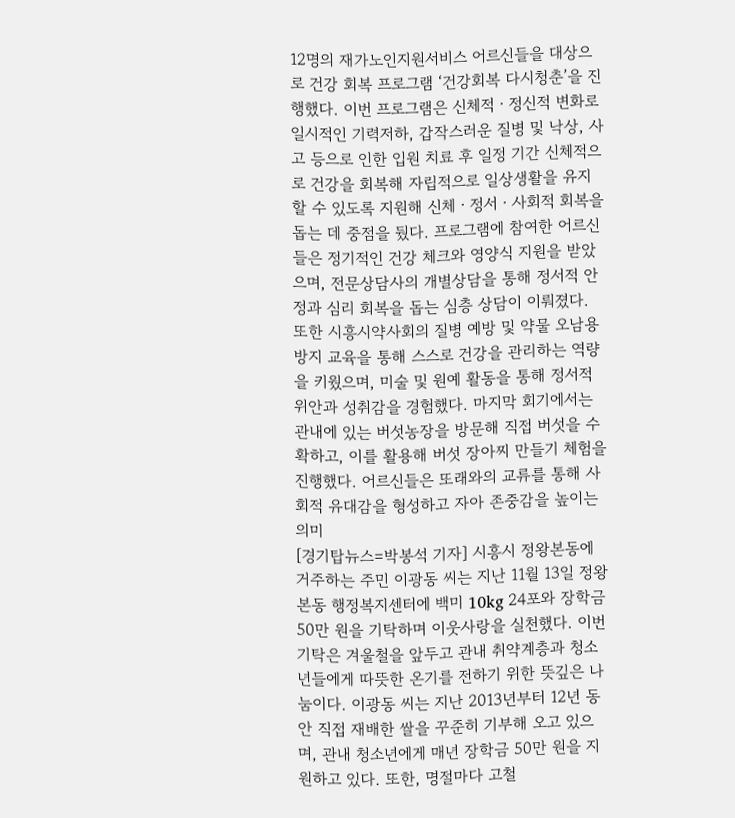12명의 재가노인지원서비스 어르신들을 대상으로 건강 회복 프로그램 ‘건강회복 다시청춘’을 진행했다. 이번 프로그램은 신체적ㆍ정신적 변화로 일시적인 기력저하, 갑작스러운 질병 및 낙상, 사고 등으로 인한 입원 치료 후 일정 기간 신체적으로 건강을 회복해 자립적으로 일상생활을 유지할 수 있도록 지원해 신체ㆍ정서ㆍ사회적 회복을 돕는 데 중점을 뒀다. 프로그램에 참여한 어르신들은 정기적인 건강 체크와 영양식 지원을 받았으며, 전문상담사의 개별상담을 통해 정서적 안정과 심리 회복을 돕는 심층 상담이 이뤄졌다. 또한 시흥시약사회의 질병 예방 및 약물 오남용 방지 교육을 통해 스스로 건강을 관리하는 역량을 키웠으며, 미술 및 원예 활동을 통해 정서적 위안과 성취감을 경험했다. 마지막 회기에서는 관내에 있는 버섯농장을 방문해 직접 버섯을 수확하고, 이를 활용해 버섯 장아찌 만들기 체험을 진행했다. 어르신들은 또래와의 교류를 통해 사회적 유대감을 형성하고 자아 존중감을 높이는 의미
[경기탑뉴스=박봉석 기자] 시흥시 정왕본동에 거주하는 주민 이광동 씨는 지난 11월 13일 정왕본동 행정복지센터에 백미 10kg 24포와 장학금 50만 원을 기탁하며 이웃사랑을 실천했다. 이번 기탁은 겨울철을 앞두고 관내 취약계층과 청소년들에게 따뜻한 온기를 전하기 위한 뜻깊은 나눔이다. 이광동 씨는 지난 2013년부터 12년 동안 직접 재배한 쌀을 꾸준히 기부해 오고 있으며, 관내 청소년에게 매년 장학금 50만 원을 지원하고 있다. 또한, 명절마다 고철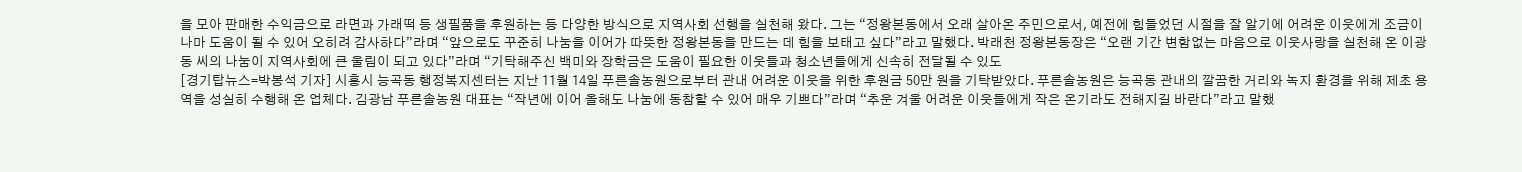을 모아 판매한 수익금으로 라면과 가래떡 등 생필품을 후원하는 등 다양한 방식으로 지역사회 선행을 실천해 왔다. 그는 “정왕본동에서 오래 살아온 주민으로서, 예전에 힘들었던 시절을 잘 알기에 어려운 이웃에게 조금이나마 도움이 될 수 있어 오히려 감사하다”라며 “앞으로도 꾸준히 나눔을 이어가 따뜻한 정왕본동을 만드는 데 힘을 보태고 싶다”라고 말했다. 박래천 정왕본동장은 “오랜 기간 변함없는 마음으로 이웃사랑을 실천해 온 이광동 씨의 나눔이 지역사회에 큰 울림이 되고 있다”라며 “기탁해주신 백미와 장학금은 도움이 필요한 이웃들과 청소년들에게 신속히 전달될 수 있도
[경기탑뉴스=박봉석 기자] 시흥시 능곡동 행정복지센터는 지난 11월 14일 푸른솔농원으로부터 관내 어려운 이웃을 위한 후원금 50만 원을 기탁받았다. 푸른솔농원은 능곡동 관내의 깔끔한 거리와 녹지 환경을 위해 제초 용역을 성실히 수행해 온 업체다. 김광남 푸른솔농원 대표는 “작년에 이어 올해도 나눔에 동참할 수 있어 매우 기쁘다”라며 “추운 겨울 어려운 이웃들에게 작은 온기라도 전해지길 바란다”라고 말했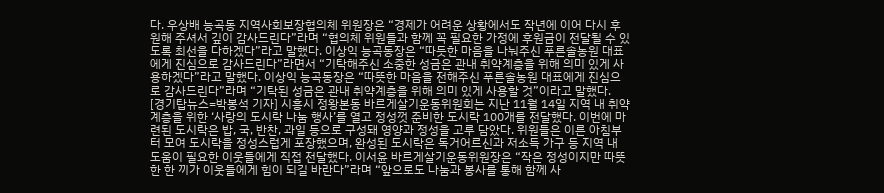다. 우상배 능곡동 지역사회보장협의체 위원장은 “경제가 어려운 상황에서도 작년에 이어 다시 후원해 주셔서 깊이 감사드린다”라며 “협의체 위원들과 함께 꼭 필요한 가정에 후원금이 전달될 수 있도록 최선을 다하겠다”라고 말했다. 이상익 능곡동장은 “따듯한 마음을 나눠주신 푸른솔농원 대표에게 진심으로 감사드린다”라면서 “기탁해주신 소중한 성금은 관내 취약계층을 위해 의미 있게 사용하겠다”라고 말했다. 이상익 능곡동장은 “따뜻한 마음을 전해주신 푸른솔농원 대표에게 진심으로 감사드린다”라며 “기탁된 성금은 관내 취약계층을 위해 의미 있게 사용할 것”이라고 말했다.
[경기탑뉴스=박봉석 기자] 시흥시 정왕본동 바르게살기운동위원회는 지난 11월 14일 지역 내 취약계층을 위한 ‘사랑의 도시락 나눔 행사’를 열고 정성껏 준비한 도시락 100개를 전달했다. 이번에 마련된 도시락은 밥, 국, 반찬, 과일 등으로 구성돼 영양과 정성을 고루 담았다. 위원들은 이른 아침부터 모여 도시락을 정성스럽게 포장했으며, 완성된 도시락은 독거어르신과 저소득 가구 등 지역 내 도움이 필요한 이웃들에게 직접 전달했다. 이서윤 바르게살기운동위원장은 “작은 정성이지만 따뜻한 한 끼가 이웃들에게 힘이 되길 바란다”라며 “앞으로도 나눔과 봉사를 통해 함께 사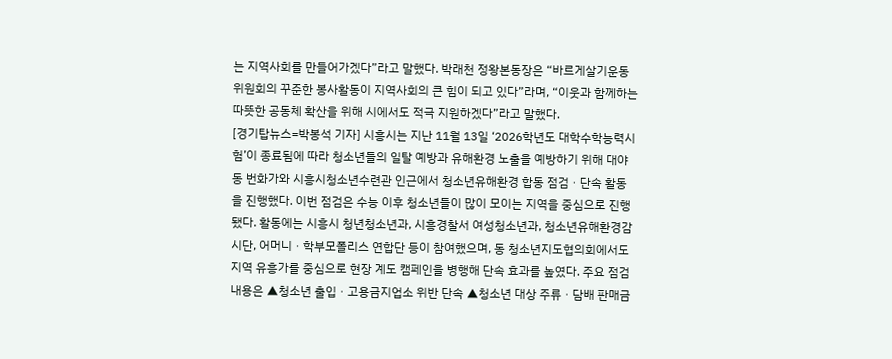는 지역사회를 만들어가겠다”라고 말했다. 박래천 정왕본동장은 “바르게살기운동위원회의 꾸준한 봉사활동이 지역사회의 큰 힘이 되고 있다”라며, “이웃과 함께하는 따뜻한 공동체 확산을 위해 시에서도 적극 지원하겠다”라고 말했다.
[경기탑뉴스=박봉석 기자] 시흥시는 지난 11월 13일 ‘2026학년도 대학수학능력시험’이 종료됨에 따라 청소년들의 일탈 예방과 유해환경 노출을 예방하기 위해 대야동 번화가와 시흥시청소년수련관 인근에서 청소년유해환경 합동 점검ㆍ단속 활동을 진행했다. 이번 점검은 수능 이후 청소년들이 많이 모이는 지역을 중심으로 진행됐다. 활동에는 시흥시 청년청소년과, 시흥경찰서 여성청소년과, 청소년유해환경감시단, 어머니ㆍ학부모폴리스 연합단 등이 참여했으며, 동 청소년지도협의회에서도 지역 유흥가를 중심으로 현장 계도 캠페인을 병행해 단속 효과를 높였다. 주요 점검 내용은 ▲청소년 출입ㆍ고용금지업소 위반 단속 ▲청소년 대상 주류ㆍ담배 판매금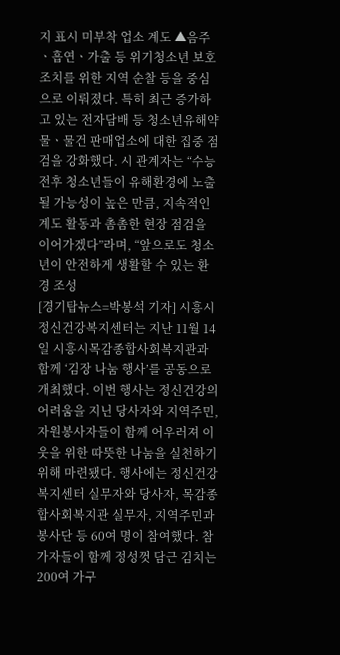지 표시 미부착 업소 계도 ▲음주ㆍ흡연ㆍ가출 등 위기청소년 보호 조치를 위한 지역 순찰 등을 중심으로 이뤄졌다. 특히 최근 증가하고 있는 전자담배 등 청소년유해약물ㆍ물건 판매업소에 대한 집중 점검을 강화했다. 시 관계자는 “수능 전후 청소년들이 유해환경에 노출될 가능성이 높은 만큼, 지속적인 계도 활동과 촘촘한 현장 점검을 이어가겠다”라며, “앞으로도 청소년이 안전하게 생활할 수 있는 환경 조성
[경기탑뉴스=박봉석 기자] 시흥시정신건강복지센터는 지난 11월 14일 시흥시목감종합사회복지관과 함께 ‘김장 나눔 행사’를 공동으로 개최했다. 이번 행사는 정신건강의 어려움을 지닌 당사자와 지역주민, 자원봉사자들이 함께 어우러져 이웃을 위한 따뜻한 나눔을 실천하기 위해 마련됐다. 행사에는 정신건강복지센터 실무자와 당사자, 목감종합사회복지관 실무자, 지역주민과 봉사단 등 60여 명이 참여했다. 참가자들이 함께 정성껏 담근 김치는 200여 가구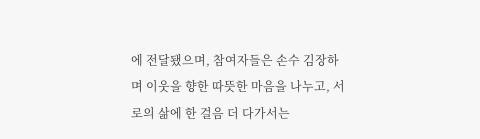에 전달됐으며, 참여자들은 손수 김장하며 이웃을 향한 따뜻한 마음을 나누고, 서로의 삶에 한 걸음 더 다가서는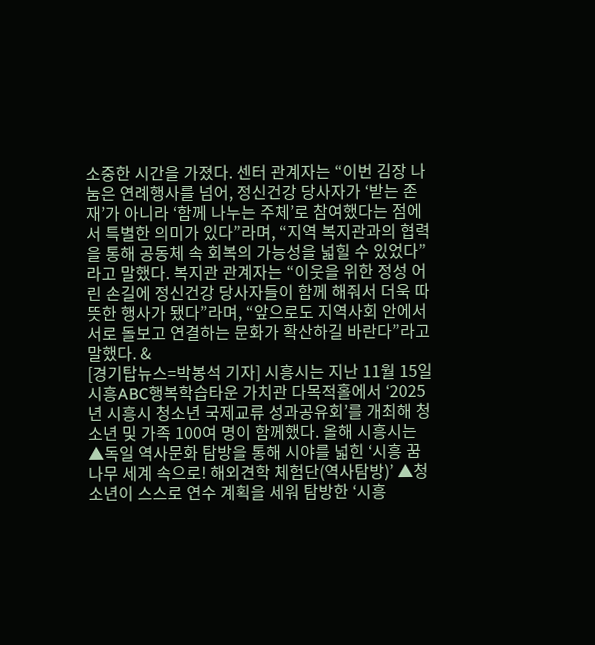소중한 시간을 가졌다. 센터 관계자는 “이번 김장 나눔은 연례행사를 넘어, 정신건강 당사자가 ‘받는 존재’가 아니라 ‘함께 나누는 주체’로 참여했다는 점에서 특별한 의미가 있다”라며, “지역 복지관과의 협력을 통해 공동체 속 회복의 가능성을 넓힐 수 있었다”라고 말했다. 복지관 관계자는 “이웃을 위한 정성 어린 손길에 정신건강 당사자들이 함께 해줘서 더욱 따뜻한 행사가 됐다”라며, “앞으로도 지역사회 안에서 서로 돌보고 연결하는 문화가 확산하길 바란다”라고 말했다. &
[경기탑뉴스=박봉석 기자] 시흥시는 지난 11월 15일 시흥ABC행복학습타운 가치관 다목적홀에서 ‘2025년 시흥시 청소년 국제교류 성과공유회’를 개최해 청소년 및 가족 100여 명이 함께했다. 올해 시흥시는 ▲독일 역사문화 탐방을 통해 시야를 넓힌 ‘시흥 꿈나무 세계 속으로! 해외견학 체험단(역사탐방)’ ▲청소년이 스스로 연수 계획을 세워 탐방한 ‘시흥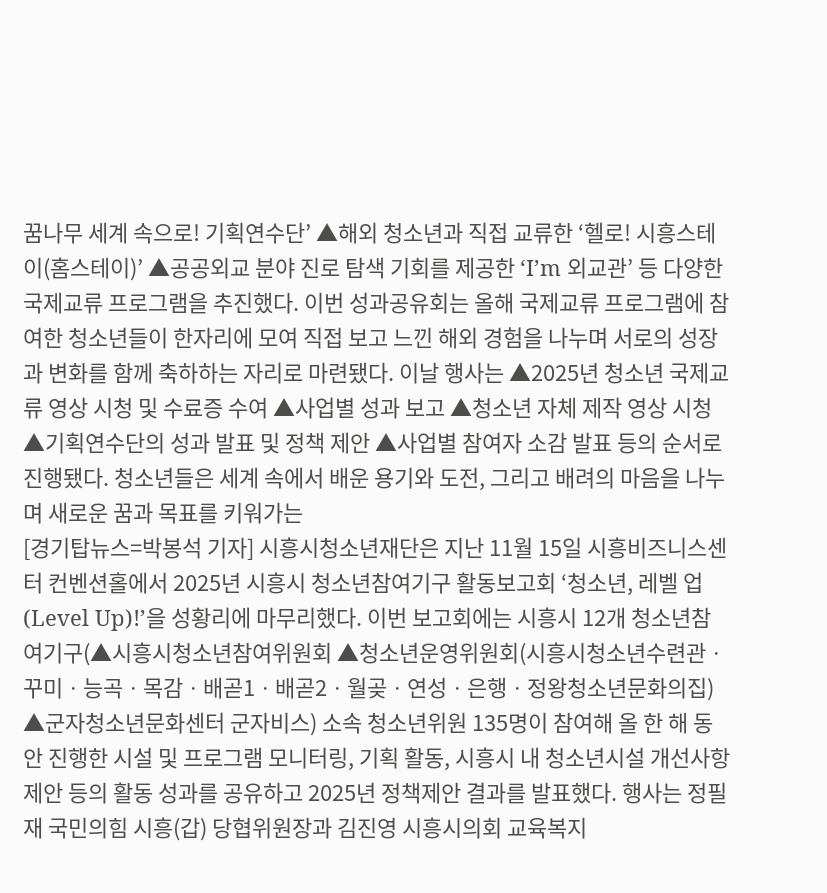꿈나무 세계 속으로! 기획연수단’ ▲해외 청소년과 직접 교류한 ‘헬로! 시흥스테이(홈스테이)’ ▲공공외교 분야 진로 탐색 기회를 제공한 ‘I’m 외교관’ 등 다양한 국제교류 프로그램을 추진했다. 이번 성과공유회는 올해 국제교류 프로그램에 참여한 청소년들이 한자리에 모여 직접 보고 느낀 해외 경험을 나누며 서로의 성장과 변화를 함께 축하하는 자리로 마련됐다. 이날 행사는 ▲2025년 청소년 국제교류 영상 시청 및 수료증 수여 ▲사업별 성과 보고 ▲청소년 자체 제작 영상 시청 ▲기획연수단의 성과 발표 및 정책 제안 ▲사업별 참여자 소감 발표 등의 순서로 진행됐다. 청소년들은 세계 속에서 배운 용기와 도전, 그리고 배려의 마음을 나누며 새로운 꿈과 목표를 키워가는
[경기탑뉴스=박봉석 기자] 시흥시청소년재단은 지난 11월 15일 시흥비즈니스센터 컨벤션홀에서 2025년 시흥시 청소년참여기구 활동보고회 ‘청소년, 레벨 업(Level Up)!’을 성황리에 마무리했다. 이번 보고회에는 시흥시 12개 청소년참여기구(▲시흥시청소년참여위원회 ▲청소년운영위원회(시흥시청소년수련관ㆍ꾸미ㆍ능곡ㆍ목감ㆍ배곧1ㆍ배곧2ㆍ월곶ㆍ연성ㆍ은행ㆍ정왕청소년문화의집) ▲군자청소년문화센터 군자비스) 소속 청소년위원 135명이 참여해 올 한 해 동안 진행한 시설 및 프로그램 모니터링, 기획 활동, 시흥시 내 청소년시설 개선사항 제안 등의 활동 성과를 공유하고 2025년 정책제안 결과를 발표했다. 행사는 정필재 국민의힘 시흥(갑) 당협위원장과 김진영 시흥시의회 교육복지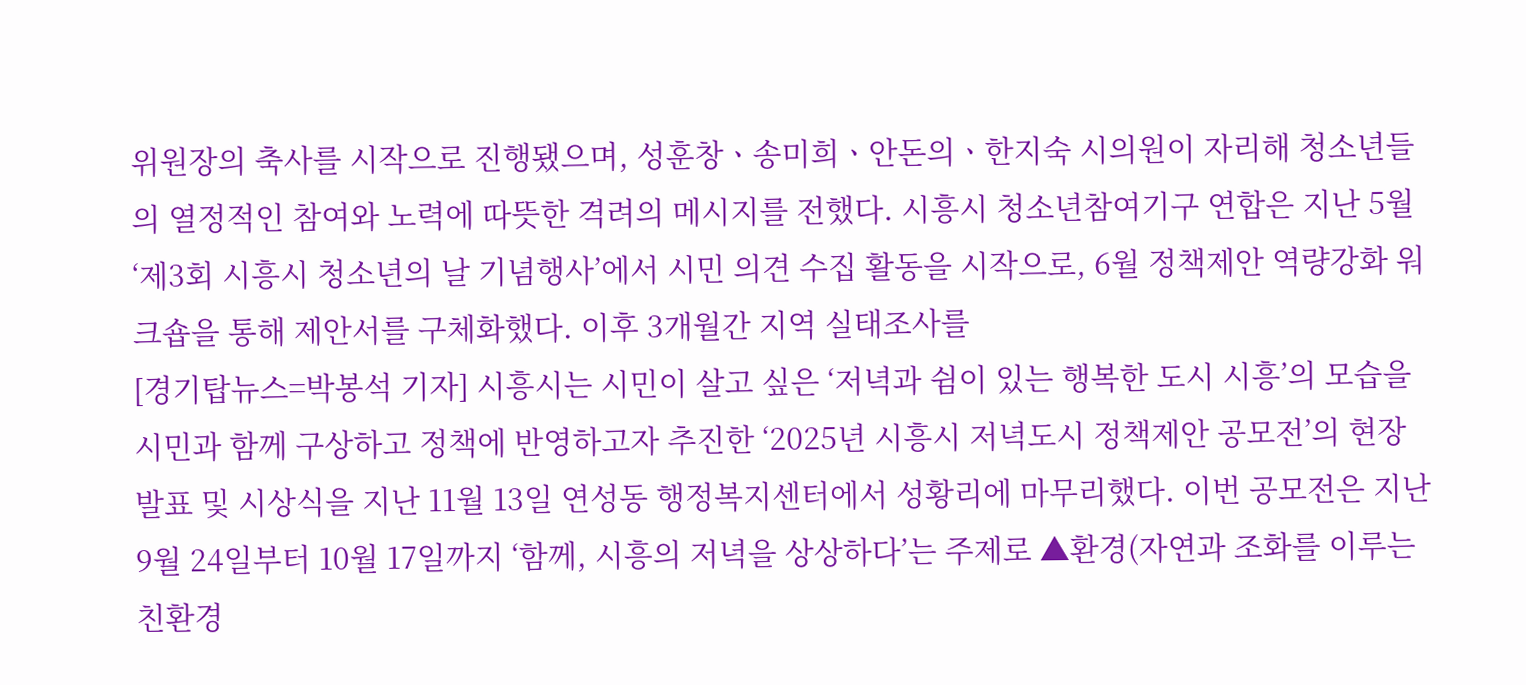위원장의 축사를 시작으로 진행됐으며, 성훈창ㆍ송미희ㆍ안돈의ㆍ한지숙 시의원이 자리해 청소년들의 열정적인 참여와 노력에 따뜻한 격려의 메시지를 전했다. 시흥시 청소년참여기구 연합은 지난 5월 ‘제3회 시흥시 청소년의 날 기념행사’에서 시민 의견 수집 활동을 시작으로, 6월 정책제안 역량강화 워크숍을 통해 제안서를 구체화했다. 이후 3개월간 지역 실태조사를
[경기탑뉴스=박봉석 기자] 시흥시는 시민이 살고 싶은 ‘저녁과 쉼이 있는 행복한 도시 시흥’의 모습을 시민과 함께 구상하고 정책에 반영하고자 추진한 ‘2025년 시흥시 저녁도시 정책제안 공모전’의 현장 발표 및 시상식을 지난 11월 13일 연성동 행정복지센터에서 성황리에 마무리했다. 이번 공모전은 지난 9월 24일부터 10월 17일까지 ‘함께, 시흥의 저녁을 상상하다’는 주제로 ▲환경(자연과 조화를 이루는 친환경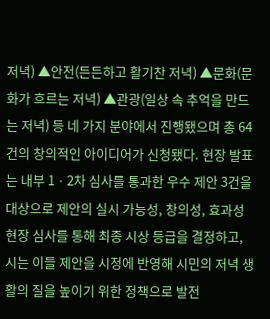저녁) ▲안전(든든하고 활기찬 저녁) ▲문화(문화가 흐르는 저녁) ▲관광(일상 속 추억을 만드는 저녁) 등 네 가지 분야에서 진행됐으며 총 64건의 창의적인 아이디어가 신청됐다. 현장 발표는 내부 1ㆍ2차 심사를 통과한 우수 제안 3건을 대상으로 제안의 실시 가능성, 창의성, 효과성 현장 심사를 통해 최종 시상 등급을 결정하고, 시는 이들 제안을 시정에 반영해 시민의 저녁 생활의 질을 높이기 위한 정책으로 발전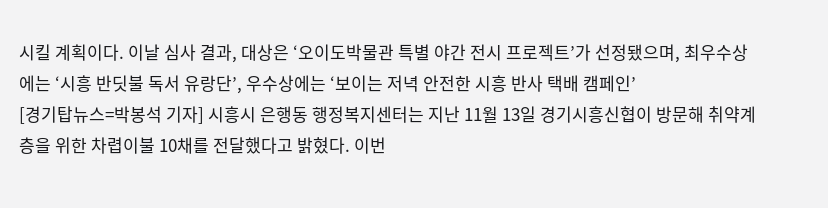시킬 계획이다. 이날 심사 결과, 대상은 ‘오이도박물관 특별 야간 전시 프로젝트’가 선정됐으며, 최우수상에는 ‘시흥 반딧불 독서 유랑단’, 우수상에는 ‘보이는 저녁 안전한 시흥 반사 택배 캠페인’
[경기탑뉴스=박봉석 기자] 시흥시 은행동 행정복지센터는 지난 11월 13일 경기시흥신협이 방문해 취약계층을 위한 차렵이불 10채를 전달했다고 밝혔다. 이번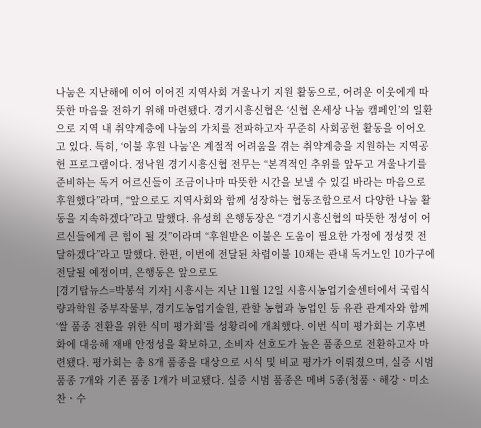나눔은 지난해에 이어 이어진 지역사회 겨울나기 지원 활동으로, 어려운 이웃에게 따뜻한 마음을 전하기 위해 마련됐다. 경기시흥신협은 ‘신협 온세상 나눔 캠페인’의 일환으로 지역 내 취약계층에 나눔의 가치를 전파하고자 꾸준히 사회공헌 활동을 이어오고 있다. 특히, ‘이불 후원 나눔’은 계절적 어려움을 겪는 취약계층을 지원하는 지역공헌 프로그램이다. 정낙원 경기시흥신협 전무는 “본격적인 추위를 앞두고 겨울나기를 준비하는 독거 어르신들이 조금이나마 따뜻한 시간을 보낼 수 있길 바라는 마음으로 후원했다”라며, “앞으로도 지역사회와 함께 성장하는 협동조합으로서 다양한 나눔 활동을 지속하겠다”라고 말했다. 유성희 은행동장은 “경기시흥신협의 따뜻한 정성이 어르신들에게 큰 힘이 될 것”이라며 “후원받은 이불은 도움이 필요한 가정에 정성껏 전달하겠다”라고 말했다. 한편, 이번에 전달된 차렵이불 10채는 관내 독거노인 10가구에 전달될 예정이며, 은행동은 앞으로도
[경기탑뉴스=박봉석 기자] 시흥시는 지난 11월 12일 시흥시농업기술센터에서 국립식량과학원 중부작물부, 경기도농업기술원, 관할 농협과 농업인 등 유관 관계자와 함께 ‘쌀 품종 전환을 위한 식미 평가회’를 성황리에 개최했다. 이번 식미 평가회는 기후변화에 대응해 재배 안정성을 확보하고, 소비자 선호도가 높은 품종으로 전환하고자 마련됐다. 평가회는 총 8개 품종을 대상으로 시식 및 비교 평가가 이뤄졌으며, 실증 시범 품종 7개와 기존 품종 1개가 비교됐다. 실증 시범 품종은 메벼 5종(청품ㆍ해강ㆍ미소찬ㆍ수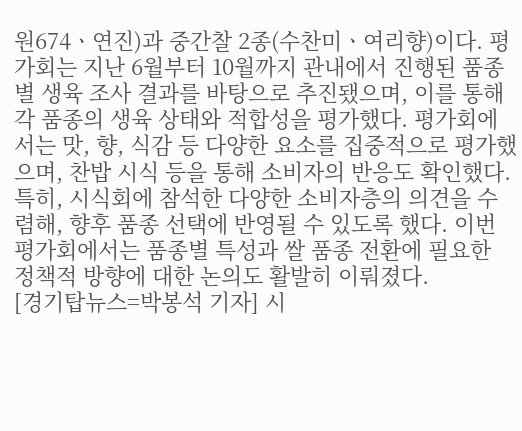원674ㆍ연진)과 중간찰 2종(수찬미ㆍ여리향)이다. 평가회는 지난 6월부터 10월까지 관내에서 진행된 품종별 생육 조사 결과를 바탕으로 추진됐으며, 이를 통해 각 품종의 생육 상태와 적합성을 평가했다. 평가회에서는 맛, 향, 식감 등 다양한 요소를 집중적으로 평가했으며, 찬밥 시식 등을 통해 소비자의 반응도 확인했다. 특히, 시식회에 참석한 다양한 소비자층의 의견을 수렴해, 향후 품종 선택에 반영될 수 있도록 했다. 이번 평가회에서는 품종별 특성과 쌀 품종 전환에 필요한 정책적 방향에 대한 논의도 활발히 이뤄졌다.
[경기탑뉴스=박봉석 기자] 시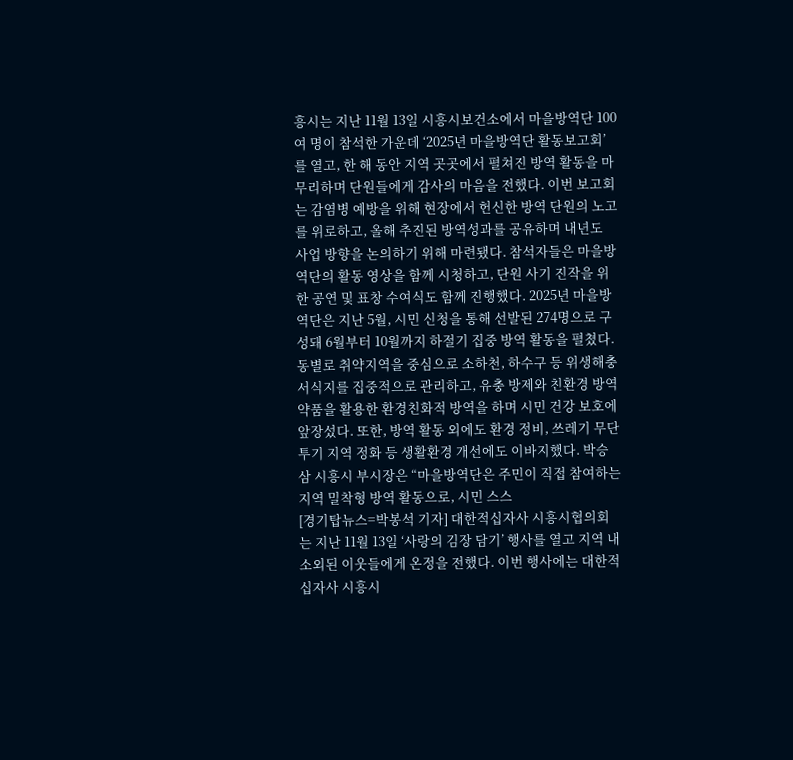흥시는 지난 11월 13일 시흥시보건소에서 마을방역단 100여 명이 참석한 가운데 ‘2025년 마을방역단 활동보고회’를 열고, 한 해 동안 지역 곳곳에서 펼쳐진 방역 활동을 마무리하며 단원들에게 감사의 마음을 전했다. 이번 보고회는 감염병 예방을 위해 현장에서 헌신한 방역 단원의 노고를 위로하고, 올해 추진된 방역성과를 공유하며 내년도 사업 방향을 논의하기 위해 마련됐다. 참석자들은 마을방역단의 활동 영상을 함께 시청하고, 단원 사기 진작을 위한 공연 및 표창 수여식도 함께 진행했다. 2025년 마을방역단은 지난 5월, 시민 신청을 통해 선발된 274명으로 구성돼 6월부터 10월까지 하절기 집중 방역 활동을 펼쳤다. 동별로 취약지역을 중심으로 소하천, 하수구 등 위생해충 서식지를 집중적으로 관리하고, 유충 방제와 친환경 방역 약품을 활용한 환경친화적 방역을 하며 시민 건강 보호에 앞장섰다. 또한, 방역 활동 외에도 환경 정비, 쓰레기 무단투기 지역 정화 등 생활환경 개선에도 이바지했다. 박승삼 시흥시 부시장은 “마을방역단은 주민이 직접 참여하는 지역 밀착형 방역 활동으로, 시민 스스
[경기탑뉴스=박봉석 기자] 대한적십자사 시흥시협의회는 지난 11월 13일 ‘사랑의 김장 담기’ 행사를 열고 지역 내 소외된 이웃들에게 온정을 전했다. 이번 행사에는 대한적십자사 시흥시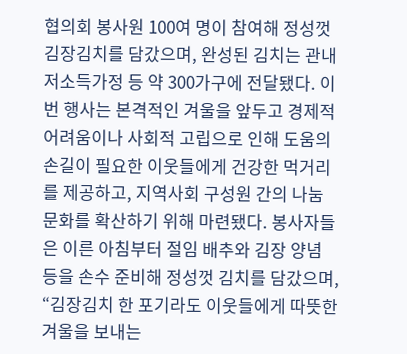협의회 봉사원 100여 명이 참여해 정성껏 김장김치를 담갔으며, 완성된 김치는 관내 저소득가정 등 약 300가구에 전달됐다. 이번 행사는 본격적인 겨울을 앞두고 경제적 어려움이나 사회적 고립으로 인해 도움의 손길이 필요한 이웃들에게 건강한 먹거리를 제공하고, 지역사회 구성원 간의 나눔 문화를 확산하기 위해 마련됐다. 봉사자들은 이른 아침부터 절임 배추와 김장 양념 등을 손수 준비해 정성껏 김치를 담갔으며, “김장김치 한 포기라도 이웃들에게 따뜻한 겨울을 보내는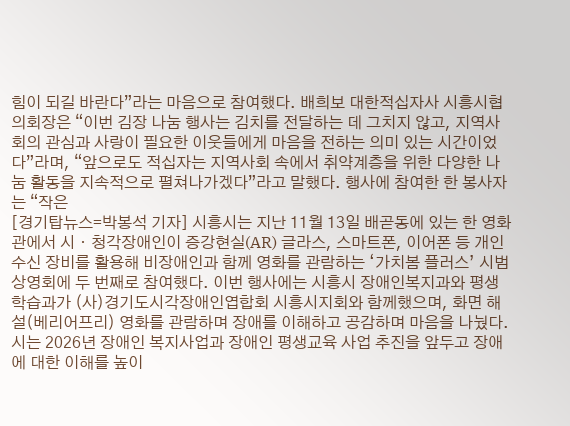힘이 되길 바란다”라는 마음으로 참여했다. 배희보 대한적십자사 시흥시협의회장은 “이번 김장 나눔 행사는 김치를 전달하는 데 그치지 않고, 지역사회의 관심과 사랑이 필요한 이웃들에게 마음을 전하는 의미 있는 시간이었다”라며, “앞으로도 적십자는 지역사회 속에서 취약계층을 위한 다양한 나눔 활동을 지속적으로 펼쳐나가겠다”라고 말했다. 행사에 참여한 한 봉사자는 “작은
[경기탑뉴스=박봉석 기자] 시흥시는 지난 11월 13일 배곧동에 있는 한 영화관에서 시ㆍ청각장애인이 증강현실(AR) 글라스, 스마트폰, 이어폰 등 개인 수신 장비를 활용해 비장애인과 함께 영화를 관람하는 ‘가치봄 플러스’ 시범 상영회에 두 번째로 참여했다. 이번 행사에는 시흥시 장애인복지과와 평생학습과가 (사)경기도시각장애인엽합회 시흥시지회와 함께했으며, 화면 해설(베리어프리) 영화를 관람하며 장애를 이해하고 공감하며 마음을 나눴다. 시는 2026년 장애인 복지사업과 장애인 평생교육 사업 추진을 앞두고 장애에 대한 이해를 높이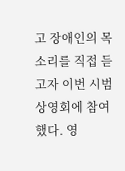고 장애인의 목소리를 직접 듣고자 이번 시범 상영회에 참여했다. 영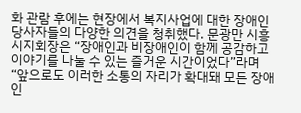화 관람 후에는 현장에서 복지사업에 대한 장애인 당사자들의 다양한 의견을 청취했다. 문광만 시흥시지회장은 “장애인과 비장애인이 함께 공감하고 이야기를 나눌 수 있는 즐거운 시간이었다”라며 “앞으로도 이러한 소통의 자리가 확대돼 모든 장애인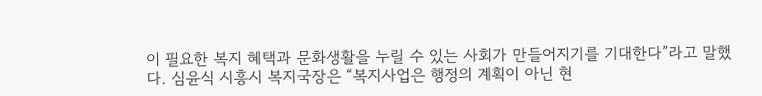이 필요한 복지 혜택과 문화생활을 누릴 수 있는 사회가 만들어지기를 기대한다”라고 말했다. 심윤식 시흥시 복지국장은 “복지사업은 행정의 계획이 아닌 현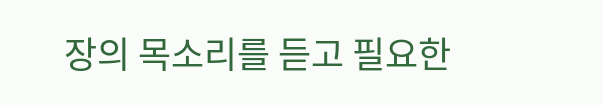장의 목소리를 듣고 필요한